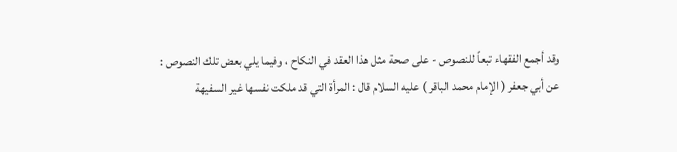وقد أجمع الفقهاء تبعاً للنصوص - على صحة مثل هذا العقد في النكاح ، وفيما يلي بعض تلك النصوص :
عن أبي جعفر ( الإمام محمد الباقر ) عليه السلام قال : المرأة التي قد ملكت نفسها غير السفيهة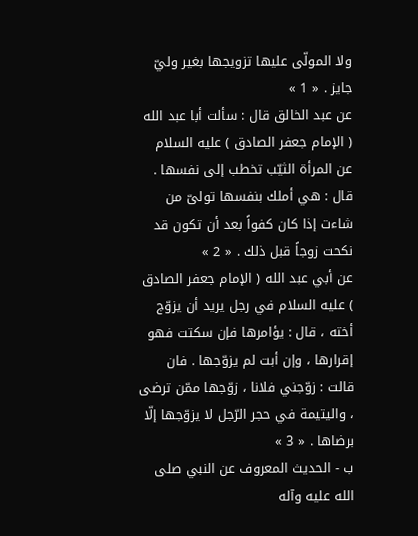ولا المولّى عليها تزويجها بغير وليّ جايز . « 1 »
عن عبد الخالق قال : سألت أبا عبد الله ( الإمام جعفر الصادق ) عليه السلام عن المرأة الثيّب تخطب إلى نفسها . قال : هي أملك بنفسها تولىّ من شاءت إذا كان كفواً بعد أن تكون قد نكحت زوجاً قبل ذلك . « 2 »
عن أبي عبد الله ( الإمام جعفر الصادق ) عليه السلام في رجل يريد أن يزوّج أخته ، قال : يؤامرها فإن سكتت فهو إقرارها ، وإن أبت لم يزوّجها . فان قالت : زوّجني فلانا ، زوّجها ممّن ترضى ، واليتيمة في حجر الرّجل لا يزوّجها إلّا برضاها . « 3 »
ب - الحديث المعروف عن النبي صلى الله عليه وآله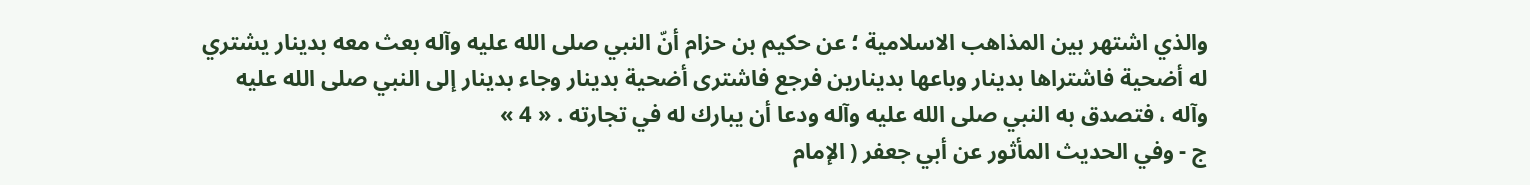والذي اشتهر بين المذاهب الاسلامية ؛ عن حكيم بن حزام أنّ النبي صلى الله عليه وآله بعث معه بدينار يشتري له أضحية فاشتراها بدينار وباعها بدينارين فرجع فاشترى أضحية بدينار وجاء بدينار إلى النبي صلى الله عليه وآله ، فتصدق به النبي صلى الله عليه وآله ودعا أن يبارك له في تجارته . « 4 »
ج - وفي الحديث المأثور عن أبي جعفر ( الإمام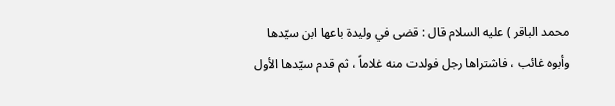محمد الباقر ) عليه السلام قال : قضى في وليدة باعها ابن سيّدها وأبوه غائب ، فاشتراها رجل فولدت منه غلاماً ، ثم قدم سيّدها الأول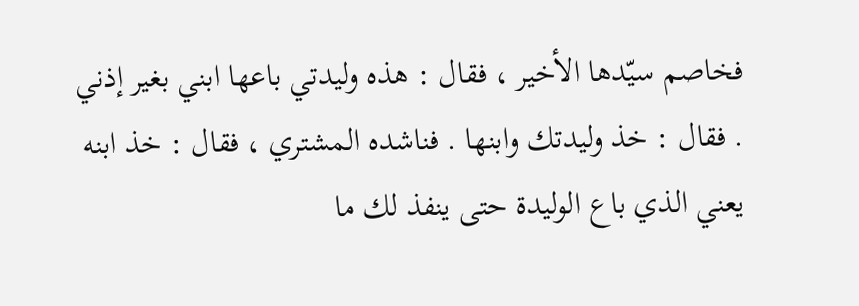فخاصم سيّدها الأخير ، فقال : هذه وليدتي باعها ابني بغير إذني . فقال : خذ وليدتك وابنها . فناشده المشتري ، فقال : خذ ابنه يعني الذي باع الوليدة حتى ينفذ لك ما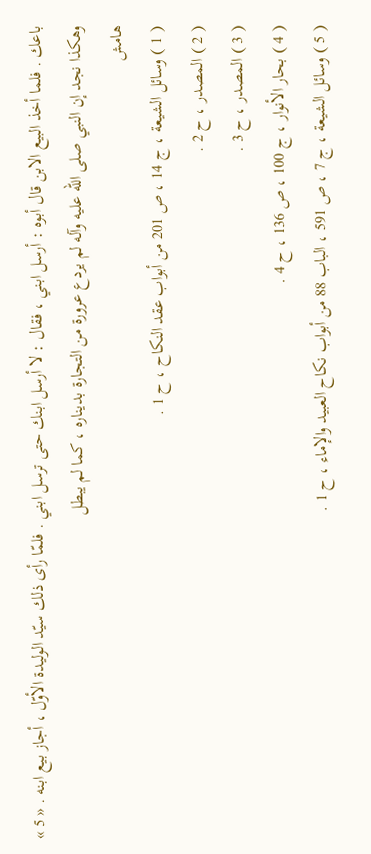باعك . فلما أخذ البيع الابن قال أبوه : أرسل ابني ، فقال : لا أرسل ابنك حتى ترسل ابني . فلمّا رأى ذلك سيّد الوليدة الأوّل ، أجاز بيع ابنه . « 5 »
وهكذا نجد إن النبي صلى الله عليه وآله لم يردع عرورة من التجارة بديناره ، كما لم يبطل
هامش
( 1 ) وسائل الشيعة ، ج 14 ، ص 201 من أبواب عقد النكاح ، ح 1 .
( 2 ) المصدر ، ح 2 .
( 3 ) المصدر ، ح 3 .
( 4 ) بحار الأنوار ، ج 100 ، ص 136 ، ح 4 .
( 5 ) وسائل الشيعة ، ج 7 ، ص 591 ، الباب 88 من أبواب نكاح العبيد والإماء ، ح 1 .